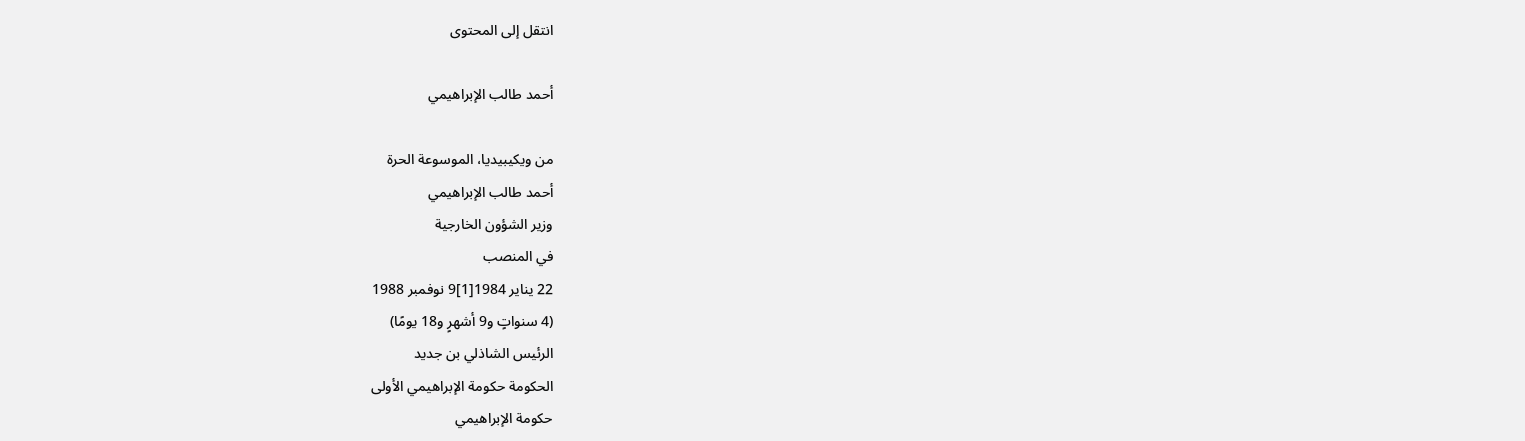انتقل إلى المحتوى

أحمد طالب الإبراهيمي

من ويكيبيديا، الموسوعة الحرة
أحمد طالب الإبراهيمي
وزير الشؤون الخارجية
في المنصب
22 يناير 1984[1]9 نوفمبر 1988
(4 سنواتٍ و9 أشهرٍ و18 يومًا)
الرئيس الشاذلي بن جديد
الحكومة حكومة الإبراهيمي الأولى
حكومة الإبراهيمي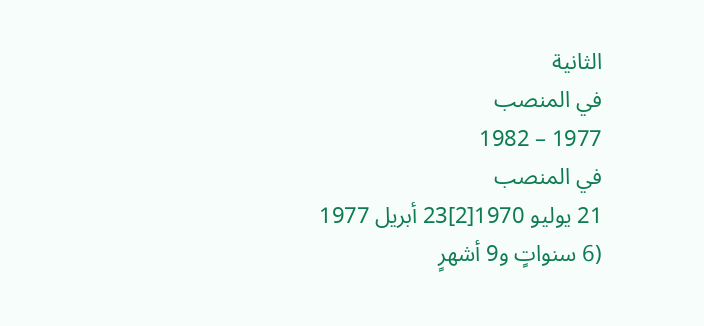الثانية
في المنصب
1977 – 1982
في المنصب
21 يوليو 1970[2]23 أبريل 1977
(6 سنواتٍ و9 أشهرٍ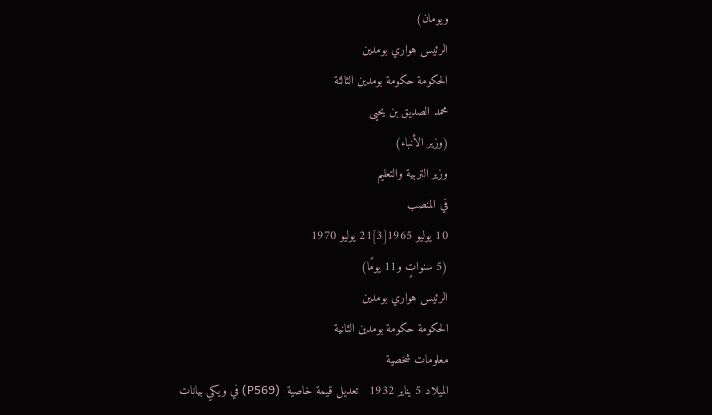ويومان)
الرئيس هواري بومدين
الحكومة حكومة بومدين الثالثة
محمد الصديق بن يحيى
(وزير الأنباء)
وزير التربية والتعليم
في المنصب
10 يوليو 1965[3]21 يوليو 1970
(5 سنواتٍ و11 يومًا)
الرئيس هواري بومدين
الحكومة حكومة بومدين الثانية
معلومات شخصية
الميلاد 5 يناير 1932   تعديل قيمة خاصية  (P569) في ويكي بيانات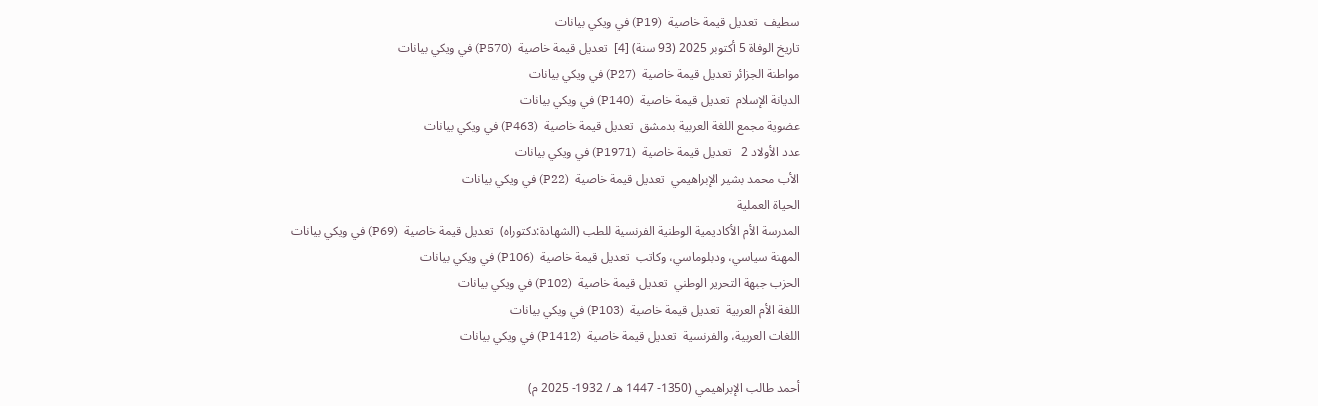سطيف  تعديل قيمة خاصية  (P19) في ويكي بيانات
تاريخ الوفاة 5 أكتوبر 2025 (93 سنة) [4]  تعديل قيمة خاصية  (P570) في ويكي بيانات
مواطنة الجزائر تعديل قيمة خاصية  (P27) في ويكي بيانات
الديانة الإسلام  تعديل قيمة خاصية  (P140) في ويكي بيانات
عضوية مجمع اللغة العربية بدمشق  تعديل قيمة خاصية  (P463) في ويكي بيانات
عدد الأولاد 2   تعديل قيمة خاصية  (P1971) في ويكي بيانات
الأب محمد بشير الإبراهيمي  تعديل قيمة خاصية  (P22) في ويكي بيانات
الحياة العملية
المدرسة الأم الأكاديمية الوطنية الفرنسية للطب (الشهادة:دكتوراه)  تعديل قيمة خاصية  (P69) في ويكي بيانات
المهنة سياسي، ودبلوماسي، وكاتب  تعديل قيمة خاصية  (P106) في ويكي بيانات
الحزب جبهة التحرير الوطني  تعديل قيمة خاصية  (P102) في ويكي بيانات
اللغة الأم العربية  تعديل قيمة خاصية  (P103) في ويكي بيانات
اللغات العربية، والفرنسية  تعديل قيمة خاصية  (P1412) في ويكي بيانات

أحمد طالب الإبراهيمي (1350- 1447 هـ / 1932- 2025 م)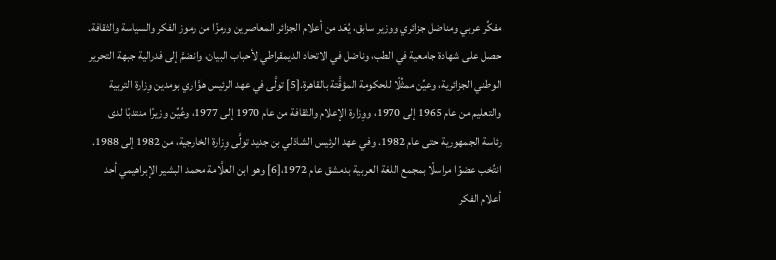مفكِّر عربي ومناضل جزائري ووزير سابق، يُعَد من أعلام الجزائر المعاصرين ورمزًا من رموز الفكر والسياسة والثقافة. حصل على شهادة جامعية في الطب، وناضل في الاتحاد الديمقراطي لأحباب البيان، وانضمَّ إلى فدرالية جبهة التحرير الوطني الجزائرية، وعيِّن ممثِّلًا للحكومة المؤقَّتة بالقاهرة.[5] تولَّى في عهد الرئيس هوَّاري بومدين وِزارة التربية والتعليم من عام 1965 إلى 1970، ووِزارة الإعلام والثقافة من عام 1970 إلى 1977، وعُيِّن وزيرًا منتدبًا لدى رئاسة الجمهورية حتى عام 1982. وفي عهد الرئيس الشاذلي بن جديد تولَّى وِزارة الخارجية، من 1982 إلى 1988. انتُخب عضوًا مراسلًا بمجمع اللغة العربية بدمشق عام 1972،[6] وهو ابن العلَّامة محمد البشير الإبراهيمي أحد أعلام الفكر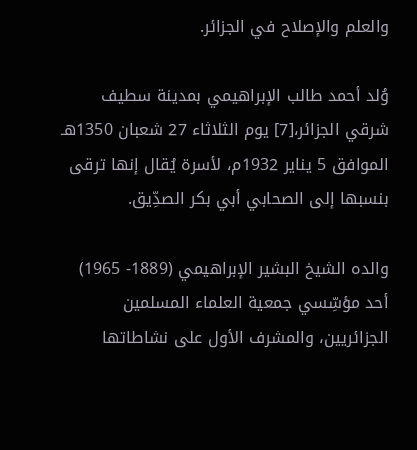والعلم والإصلاح في الجزائر.

وُلد أحمد طالب الإبراهيمي بمدينة سطيف شرقي الجزائر،[7] يوم الثلاثاء 27 شعبان 1350هـ الموافق 5 يناير 1932م، لأسرة يُقال إنها ترقى بنسبها إلى الصحابي أبي بكر الصدِّيق.

والده الشيخ البشير الإبراهيمي (1889- 1965) أحد مؤسِّسي جمعية العلماء المسلمين الجزائريين، والمشرف الأول على نشاطاتها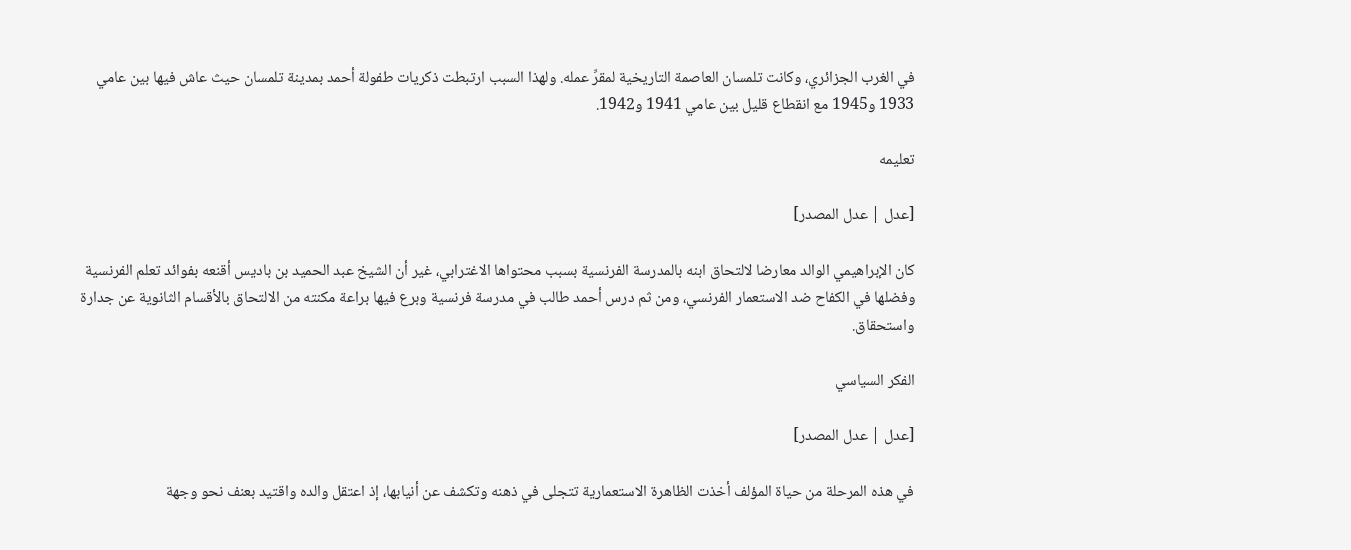في الغرب الجزائري، وكانت تلمسان العاصمة التاريخية لمقرِّ عمله. ولهذا السبب ارتبطت ذكريات طفولة أحمد بمدينة تلمسان حيث عاش فيها بين عامي 1933 و1945 مع انقطاع قليل بين عامي 1941 و1942.

تعليمه

[عدل | عدل المصدر]

كان الإبراهيمي الوالد معارضا لالتحاق ابنه بالمدرسة الفرنسية بسبب محتواها الاغترابي، غير أن الشيخ عبد الحميد بن باديس أقنعه بفوائد تعلم الفرنسية وفضلها في الكفاح ضد الاستعمار الفرنسي، ومن ثم درس أحمد طالب في مدرسة فرنسية وبرع فيها براعة مكنته من الالتحاق بالأقسام الثانوية عن جدارة واستحقاق.

الفكر السياسي

[عدل | عدل المصدر]

في هذه المرحلة من حياة المؤلف أخذت الظاهرة الاستعمارية تتجلى في ذهنه وتكشف عن أنيابها، إذ اعتقل والده واقتيد بعنف نحو وجهة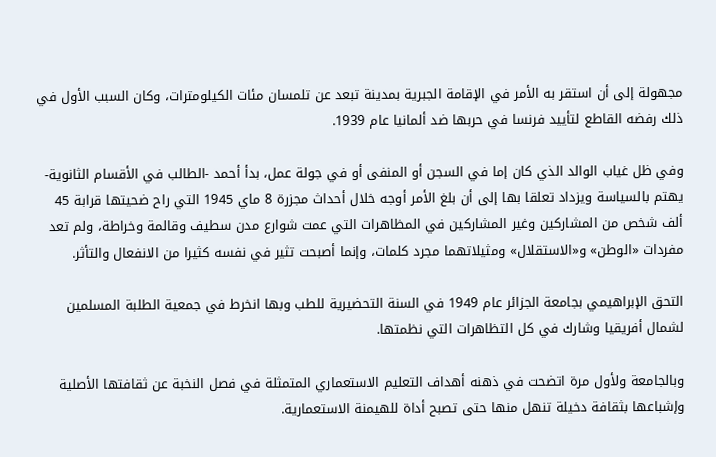مجهولة إلى أن استقر به الأمر في الإقامة الجبرية بمدينة تبعد عن تلمسان مئات الكيلومترات، وكان السبب الأول في ذلك رفضه القاطع لتأييد فرنسا في حربها ضد ألمانيا عام 1939.

وفي ظل غياب الوالد الذي كان إما في السجن أو المنفى أو في جولة عمل، بدأ أحمد -الطالب في الأقسام الثانوية- يهتم بالسياسة ويزداد تعلقا بها إلى أن بلغ الأمر أوجه خلال أحداث مجزرة 8 ماي 1945 التي راح ضحيتها قرابة 45 ألف شخص من المشاركين وغير المشاركين في المظاهرات التي عمت شوارع مدن سطيف وقالمة وخراطة، ولم تعد مفردات «الوطن» و«الاستقلال» ومثيلاتهما مجرد كلمات، وإنما أصبحت تثير في نفسه كثيرا من الانفعال والتأثر.

التحق الإبراهيمي بجامعة الجزائر عام 1949 في السنة التحضيرية للطب وبها انخرط في جمعية الطلبة المسلمين لشمال أفريقيا وشارك في كل التظاهرات التي نظمتها.

وبالجامعة ولأول مرة اتضحت في ذهنه أهداف التعليم الاستعماري المتمثلة في فصل النخبة عن ثقافتها الأصلية وإشباعها بثقافة دخيلة تنهل منها حتى تصبح أداة للهيمنة الاستعمارية.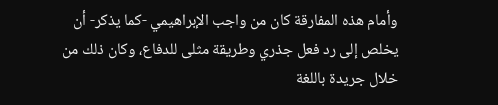وأمام هذه المفارقة كان من واجب الإبراهيمي -كما يذكر- أن يخلص إلى رد فعل جذري وطريقة مثلى للدفاع، وكان ذلك من خلال جريدة باللغة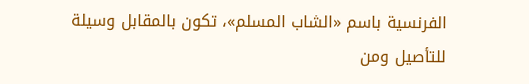الفرنسية باسم «الشاب المسلم»، تكون بالمقابل وسيلة للتأصيل ومن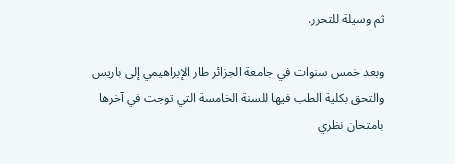ثم وسيلة للتحرر.

وبعد خمس سنوات في جامعة الجزائر طار الإبراهيمي إلى باريس والتحق بكلية الطب فيها للسنة الخامسة التي توجت في آخرها بامتحان نظري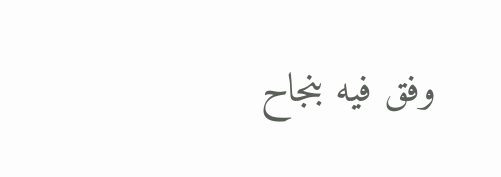وفق فيه بنجاح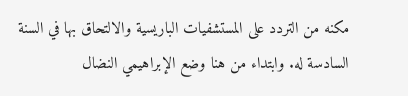مكنه من التردد على المستشفيات الباريسية والالتحاق بها في السنة السادسة له. وابتداء من هنا وضع الإبراهيمي النضال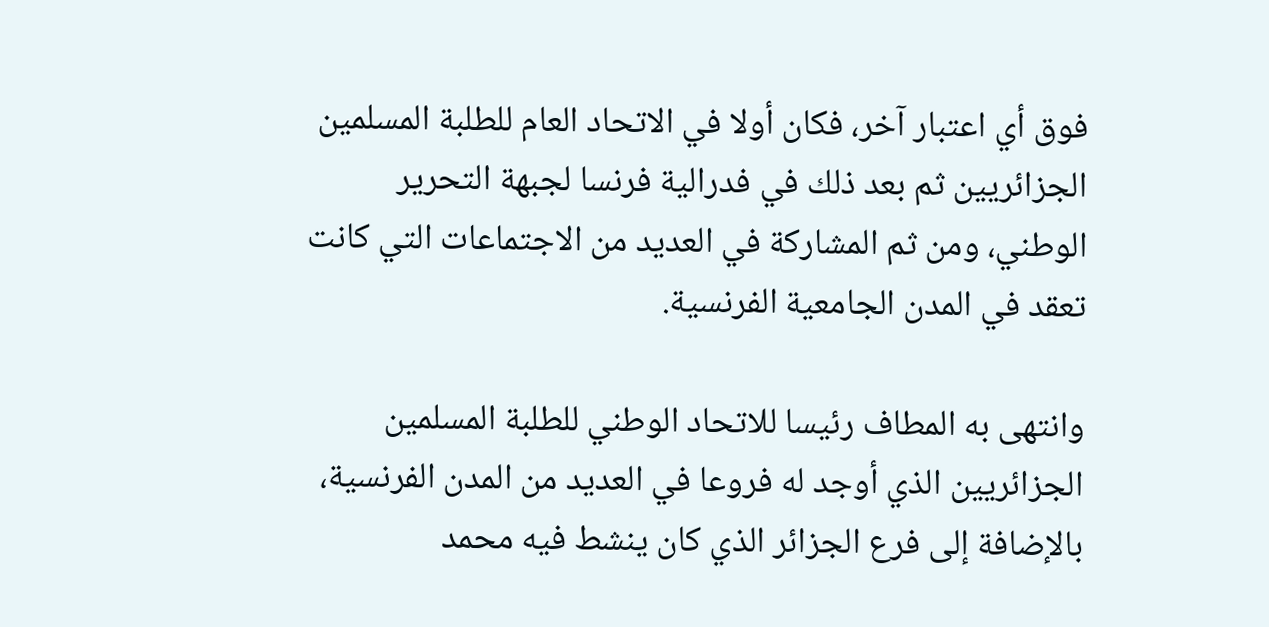فوق أي اعتبار آخر، فكان أولا في الاتحاد العام للطلبة المسلمين الجزائريين ثم بعد ذلك في فدرالية فرنسا لجبهة التحرير الوطني، ومن ثم المشاركة في العديد من الاجتماعات التي كانت تعقد في المدن الجامعية الفرنسية.

وانتهى به المطاف رئيسا للاتحاد الوطني للطلبة المسلمين الجزائريين الذي أوجد له فروعا في العديد من المدن الفرنسية، بالإضافة إلى فرع الجزائر الذي كان ينشط فيه محمد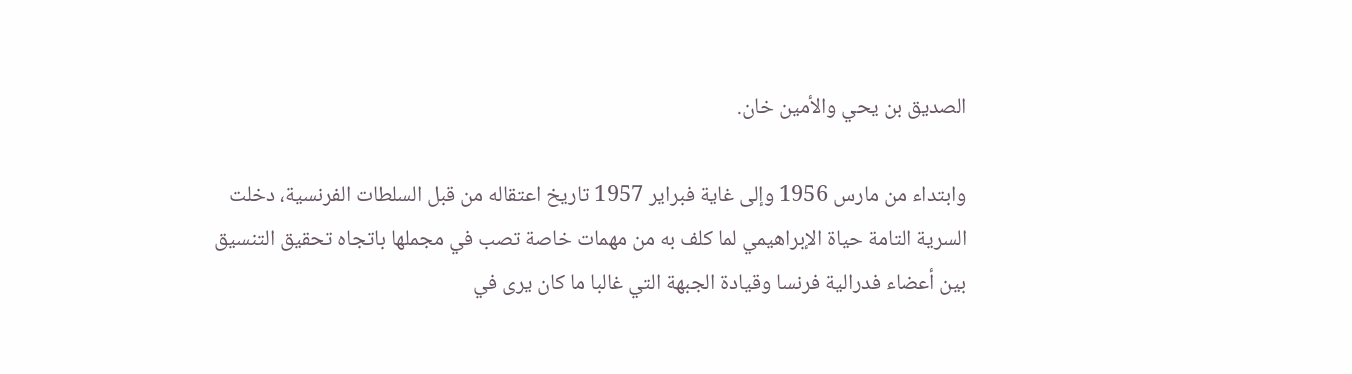الصديق بن يحي والأمين خان.

وابتداء من مارس 1956 وإلى غاية فبراير 1957 تاريخ اعتقاله من قبل السلطات الفرنسية، دخلت السرية التامة حياة الإبراهيمي لما كلف به من مهمات خاصة تصب في مجملها باتجاه تحقيق التنسيق بين أعضاء فدرالية فرنسا وقيادة الجبهة التي غالبا ما كان يرى في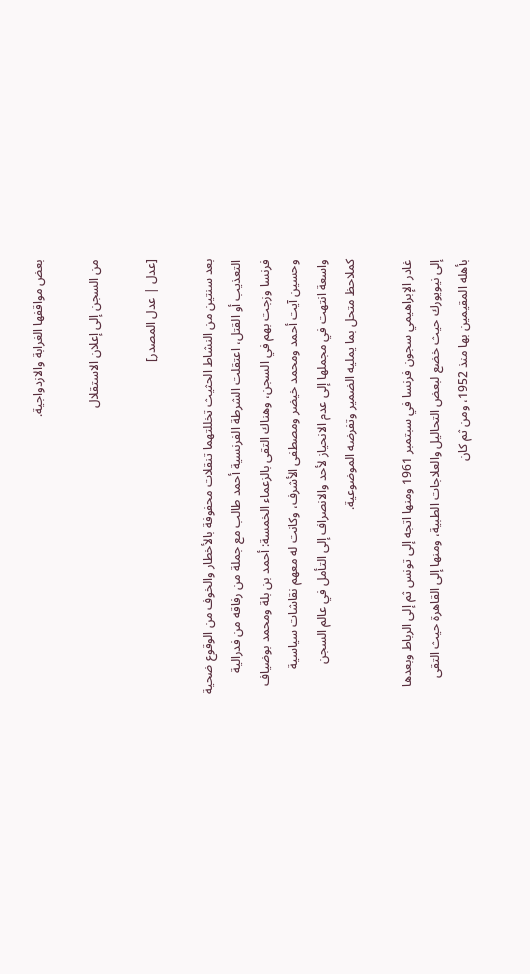بعض مواقفها الغرابة والازدواجية.

من السجن إلى إعلان الاستقلال

[عدل | عدل المصدر]

بعد سنتين من النشاط الحثيث تخللتهما تنقلات محفوفة بالأخطار والخوف من الوقوع ضحية التعذيب أو القتل، اعتقلت الشرطة الفرنسية أحمد طالب مع جملة من رفاقه من فدرالية فرنسا وزجت بهم في السجن، وهناك التقى بالزعماء الخمسة: أحمد بن بلة ومحمد بوضياف وحسين آيت أحمد ومحمد خيضر ومصطفى الأشرف، وكانت له معهم نقاشات سياسية واسعة انتهت في مجملها إلى عدم الانحياز لأحد والانصراف إلى التأمل في عالم السجن كملاحظ متحل بما يمليه الضمير وتفرضه الموضوعية.

غادر الإبراهيمي سجون فرنسا في سبتمبر 1961 ومنها اتجه إلى تونس ثم إلى الرباط وبعدها إلى نيويورك حيث خضع لبعض التحاليل والعلاجات الطبية، ومنها إلى القاهرة حيث التقى بأهله المقيمين بها منذ 1952، ومن ثم كان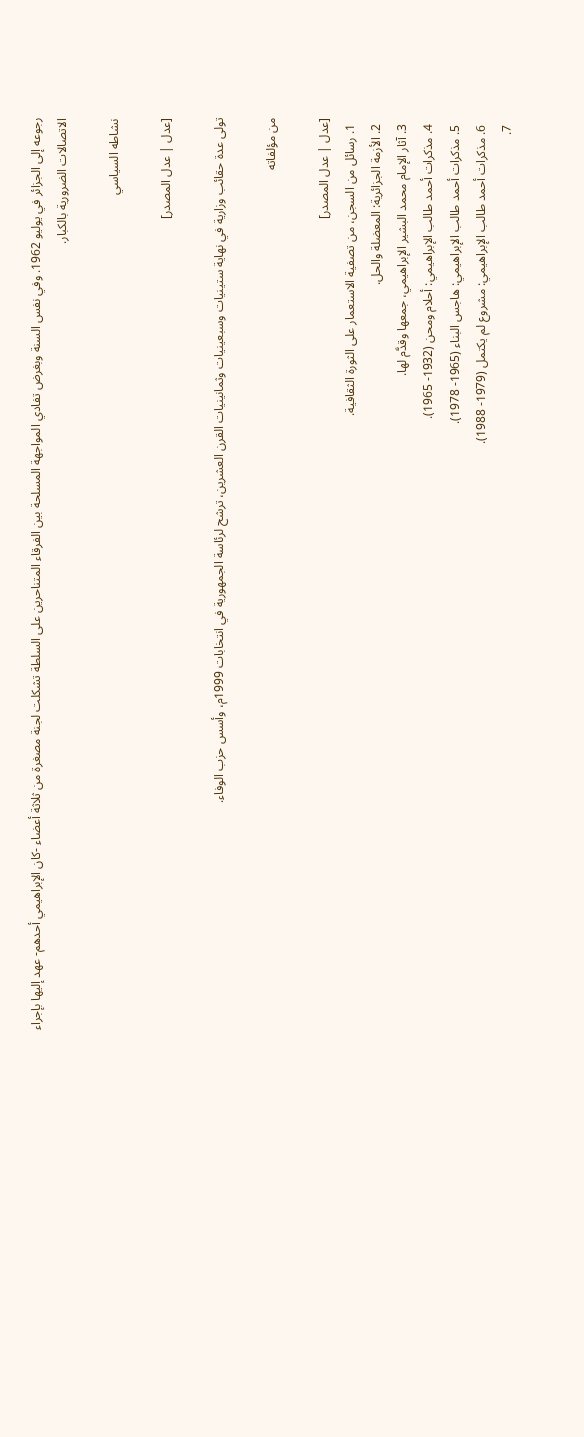رجوعه إلى الجزائر في يوليو 1962. وفي نفس السنة وبغرض تفادي المواجهة المسلحة بين الفرقاء المتناحرين على السلطة تشكلت لجنة مصغرة من ثلاثة أعضاء -كان الإبراهيمي أحدهم- عهد إليها بإجراء الاتصالات الضرورية بالكبار.

نشاطه السياسي

[عدل | عدل المصدر]

تولى عدة حقائب وزارية في نهاية ستينيات وسبعينيات وثمانينيات القرن العشرين، ترشح لرئاسة الجمهورية في انتخابات 1999م، وأسس حزب الوفاء.

من مؤلفاته

[عدل | عدل المصدر]
  1. رسائل من السجن، من تصفية الاستعمار على الثورة الثقافية.
  2. الأزمة الجزائرية: المعضلة والحل.
  3. آثار الإمام محمد البشير الإبراهيمي، جمعها وقدَّم لها.
  4. مذكرات أحمد طالب الإبراهيمي: أحلام ومحن (1932- 1965).
  5. مذكرات أحمد طالب الإبراهيمي: هاجس البناء (1965- 1978).
  6. مذكرات أحمد طالب الإبراهيمي: مشروع لم يكتمل (1979- 1988).
  7.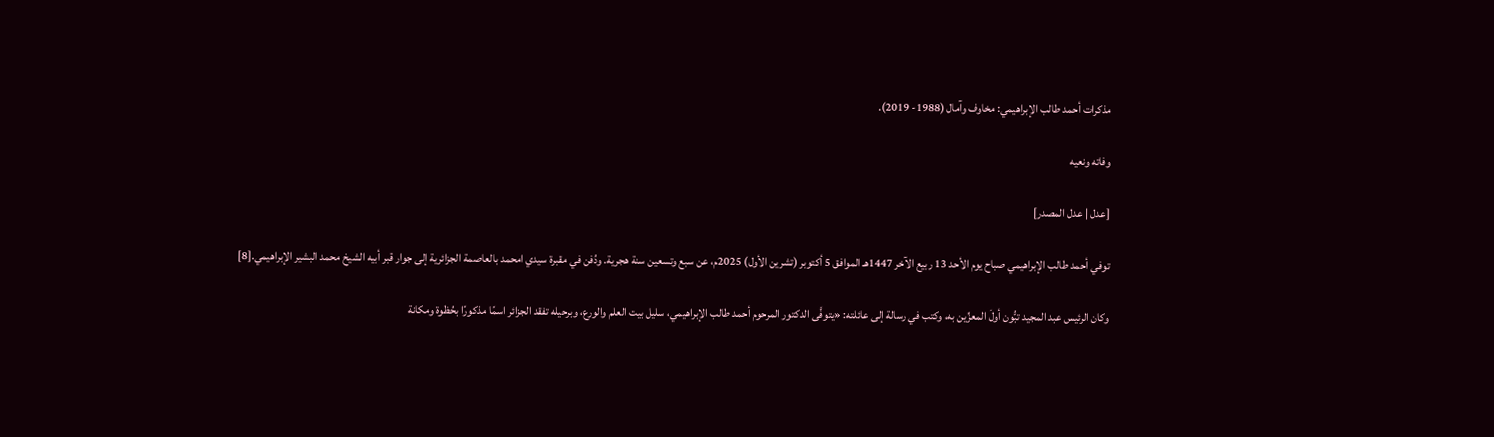مذكرات أحمد طالب الإبراهيمي: مخاوف وآمال (1988- 2019).

وفاته ونعيه

[عدل | عدل المصدر]

توفي أحمد طالب الإبراهيمي صباح يوم الأحد 13 ربيع الآخر 1447هـ الموافق 5 أكتوبر (تشرين الأول) 2025م، عن سبع وتسعين سنة هجرية. ودُفن في مقبرة سيدي امحمد بالعاصمة الجزائرية إلى جوار قبر أبيه الشيخ محمد البشير الإبراهيمي.[8]

وكان الرئيس عبد المجيد تبُّون أولَ المعزِّين به، وكتب في رسالة إلى عائلته: «يتوفَّى الدكتور المرحوم أحمد طالب الإبراهيمي، سليل بيت العلم والورع، وبرحيله تفقد الجزائر اسمًا مذكورًا بحُظوة ومكانة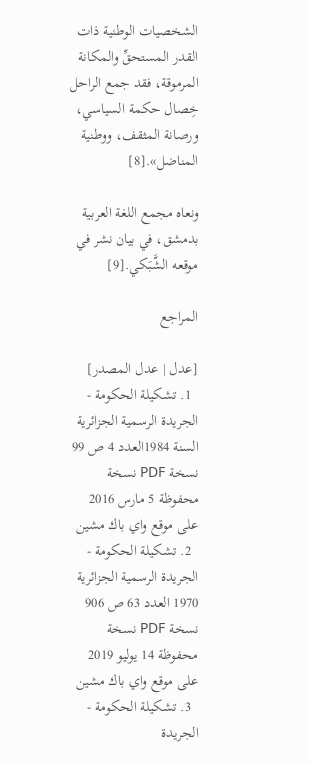الشخصيات الوطنية ذات القدر المستحقِّ والمكانة المرموقة، فقد جمع الراحل خِصال حكمة السياسي، ورصانة المثقف، ووطنية المناضل».[8]

ونعاه مجمع اللغة العربية بدمشق، في بيان نشر في موقعه الشَّبَكي.[9]

المراجع

[عدل | عدل المصدر]
  1. تشكيلة الحكومة - الجريدة الرسمية الجزائرية السنة 1984العدد 4 ص 99 نسخة PDF نسخة محفوظة 5 مارس 2016 على موقع واي باك مشين
  2. تشكيلة الحكومة - الجريدة الرسمية الجزائرية 1970 العدد 63 ص 906 نسخة PDF نسخة محفوظة 14 يوليو 2019 على موقع واي باك مشين
  3. تشكيلة الحكومة - الجريدة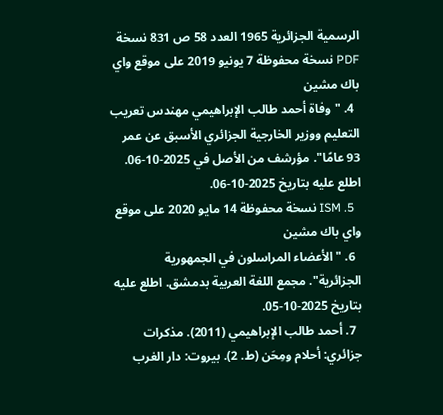الرسمية الجزائرية 1965 العدد 58 ص 831 نسخة PDF نسخة محفوظة 7 يونيو 2019 على موقع واي باك مشين
  4. "وفاة أحمد طالب الإبراهيمي مهندس تعريب التعليم ووزير الخارجية الجزائري الأسبق عن عمر 93 عامًا". مؤرشف من الأصل في 2025-10-06. اطلع عليه بتاريخ 2025-10-06.
  5. ISM نسخة محفوظة 14 مايو 2020 على موقع واي باك مشين
  6. "الأعضاء المراسلون في الجمهورية الجزائرية". مجمع اللغة العربية بدمشق. اطلع عليه بتاريخ 2025-10-05.
  7. أحمد طالب الإبراهيمي (2011). مذكرات جزائري: أحلام ومِحَن (ط. 2). بيروت: دار الغرب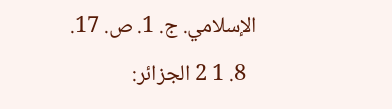الإسلامي. ج. 1. ص. 17.
  8. 1 2 الجزائر: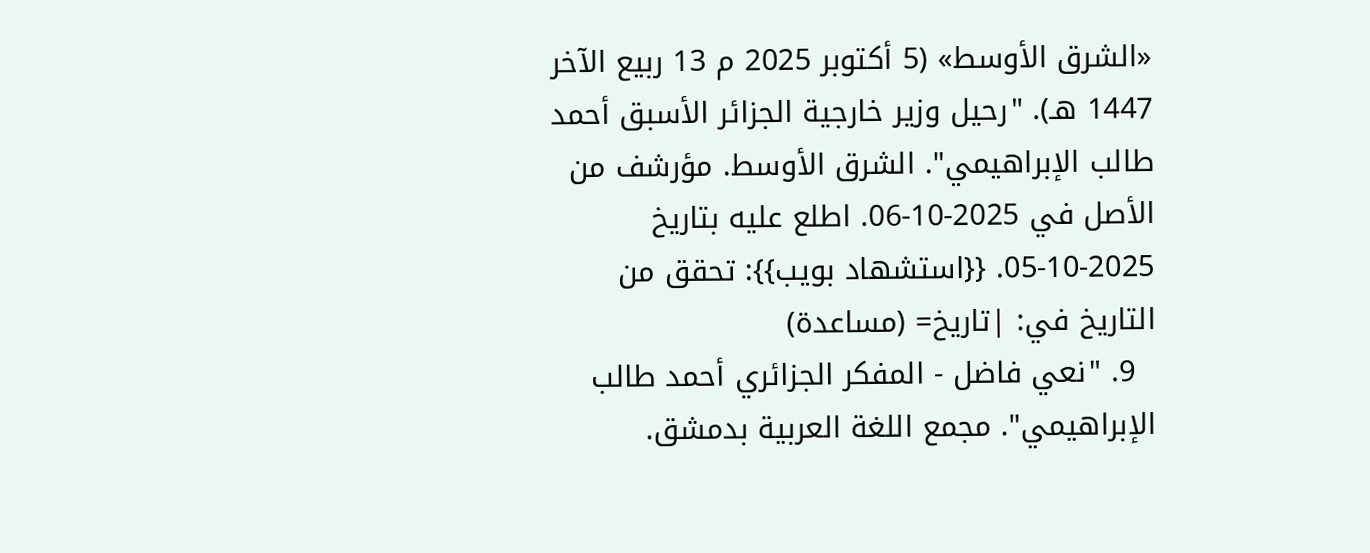«الشرق الأوسط» (5 أكتوبر 2025 م 13 ربيع الآخر 1447 هـ). "رحيل وزير خارجية الجزائر الأسبق أحمد طالب الإبراهيمي". الشرق الأوسط. مؤرشف من الأصل في 2025-10-06. اطلع عليه بتاريخ 2025-10-05. {{استشهاد بويب}}: تحقق من التاريخ في: |تاريخ= (مساعدة)
  9. "نعي فاضل - المفكر الجزائري أحمد طالب الإبراهيمي". مجمع اللغة العربية بدمشق.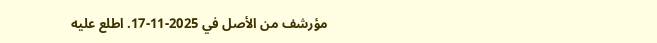مؤرشف من الأصل في 2025-11-17. اطلع عليه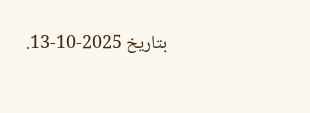بتاريخ 2025-10-13.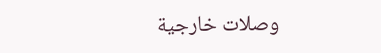وصلات خارجية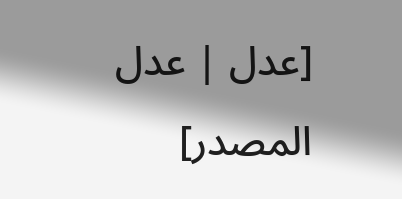[عدل | عدل المصدر]